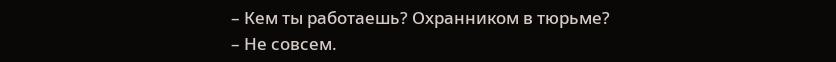– Кем ты работаешь? Охранником в тюрьме?
– Не совсем.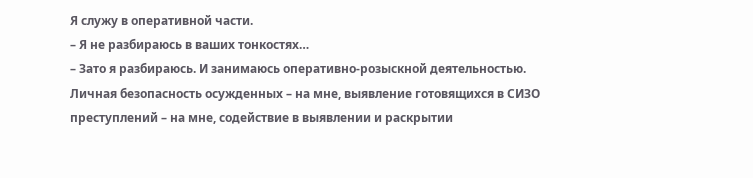Я служу в оперативной части.
– Я не разбираюсь в ваших тонкостях…
– Зато я разбираюсь. И занимаюсь оперативно-розыскной деятельностью. Личная безопасность осужденных – на мне, выявление готовящихся в СИЗО преступлений – на мне, содействие в выявлении и раскрытии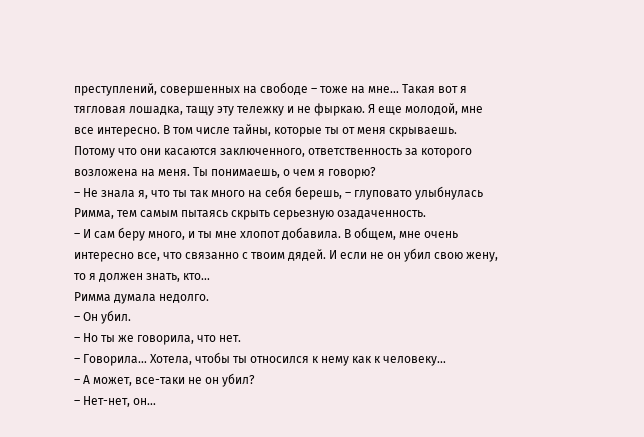преступлений, совершенных на свободе – тоже на мне… Такая вот я тягловая лошадка, тащу эту тележку и не фыркаю. Я еще молодой, мне все интересно. В том числе тайны, которые ты от меня скрываешь. Потому что они касаются заключенного, ответственность за которого возложена на меня. Ты понимаешь, о чем я говорю?
– Не знала я, что ты так много на себя берешь, – глуповато улыбнулась Римма, тем самым пытаясь скрыть серьезную озадаченность.
– И сам беру много, и ты мне хлопот добавила. В общем, мне очень интересно все, что связанно с твоим дядей. И если не он убил свою жену, то я должен знать, кто…
Римма думала недолго.
– Он убил.
– Но ты же говорила, что нет.
– Говорила… Хотела, чтобы ты относился к нему как к человеку…
– А может, все-таки не он убил?
– Нет-нет, он…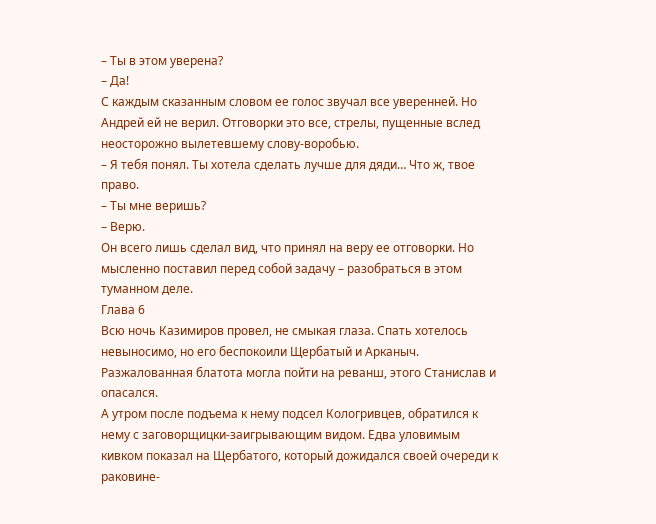– Ты в этом уверена?
– Да!
С каждым сказанным словом ее голос звучал все уверенней. Но Андрей ей не верил. Отговорки это все, стрелы, пущенные вслед неосторожно вылетевшему слову-воробью.
– Я тебя понял. Ты хотела сделать лучше для дяди… Что ж, твое право.
– Ты мне веришь?
– Верю.
Он всего лишь сделал вид, что принял на веру ее отговорки. Но мысленно поставил перед собой задачу – разобраться в этом туманном деле.
Глава 6
Всю ночь Казимиров провел, не смыкая глаза. Спать хотелось невыносимо, но его беспокоили Щербатый и Арканыч. Разжалованная блатота могла пойти на реванш, этого Станислав и опасался.
А утром после подъема к нему подсел Кологривцев, обратился к нему с заговорщицки-заигрывающим видом. Едва уловимым кивком показал на Щербатого, который дожидался своей очереди к раковине-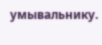умывальнику.